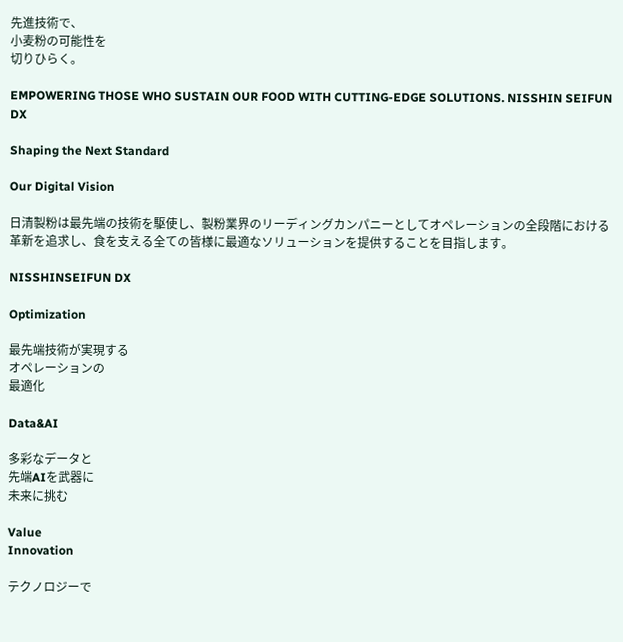先進技術で、
小麦粉の可能性を
切りひらく。

EMPOWERING THOSE WHO SUSTAIN OUR FOOD WITH CUTTING-EDGE SOLUTIONS. NISSHIN SEIFUN DX

Shaping the Next Standard

Our Digital Vision

日清製粉は最先端の技術を駆使し、製粉業界のリーディングカンパニーとしてオペレーションの全段階における革新を追求し、食を支える全ての皆様に最適なソリューションを提供することを目指します。

NISSHINSEIFUN DX

Optimization

最先端技術が実現する
オペレーションの
最適化

Data&AI

多彩なデータと
先端AIを武器に
未来に挑む

Value
Innovation

テクノロジーで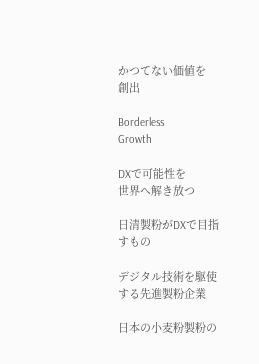かつてない価値を
創出

Borderless
Growth

DXで可能性を
世界へ解き放つ

日清製粉がDXで目指すもの

デジタル技術を駆使する先進製粉企業

日本の小麦粉製粉の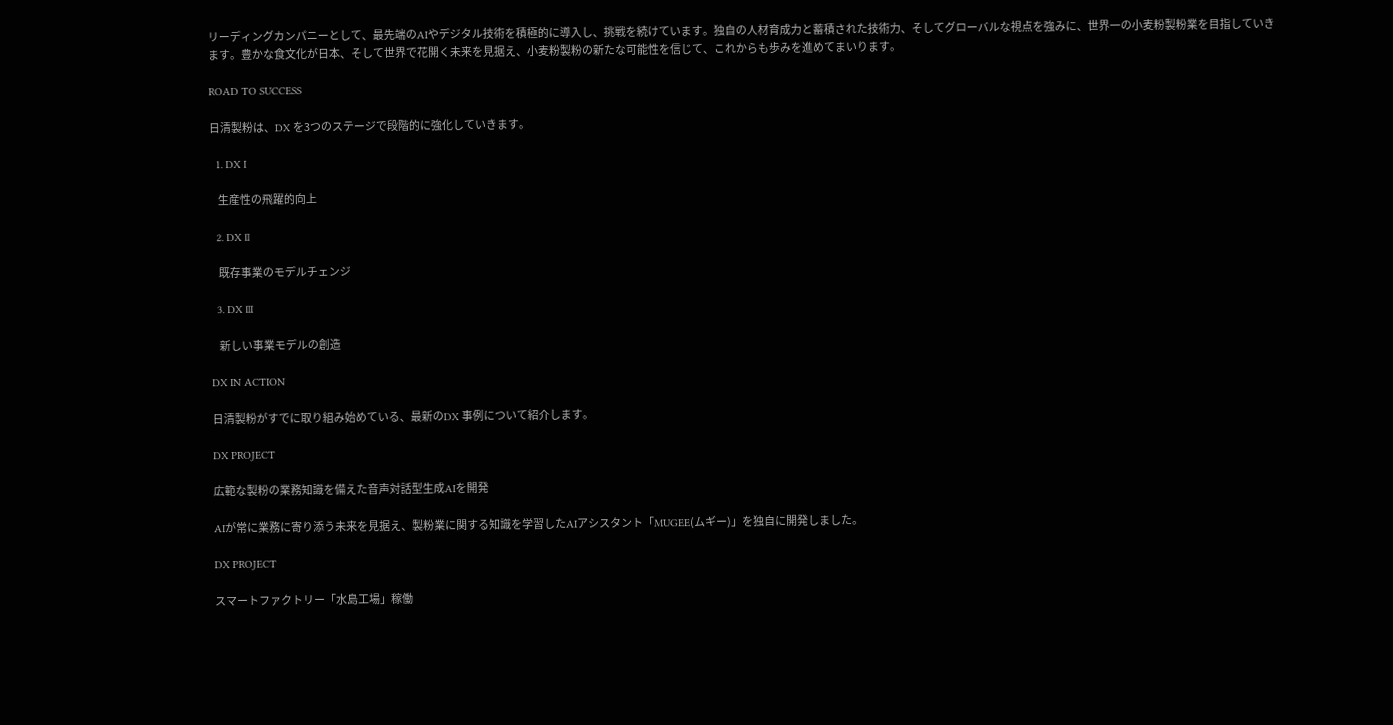リーディングカンパニーとして、最先端のAIやデジタル技術を積極的に導入し、挑戦を続けています。独自の人材育成力と蓄積された技術力、そしてグローバルな視点を強みに、世界一の小麦粉製粉業を目指していきます。豊かな食文化が日本、そして世界で花開く未来を見据え、小麦粉製粉の新たな可能性を信じて、これからも歩みを進めてまいります。

ROAD TO SUCCESS

日清製粉は、DX を3つのステージで段階的に強化していきます。

  1. DX Ⅰ

    生産性の飛躍的向上

  2. DX Ⅱ

    既存事業のモデルチェンジ

  3. DX Ⅲ

    新しい事業モデルの創造

DX IN ACTION

日清製粉がすでに取り組み始めている、最新のDX 事例について紹介します。

DX PROJECT

広範な製粉の業務知識を備えた音声対話型生成AIを開発

AIが常に業務に寄り添う未来を見据え、製粉業に関する知識を学習したAIアシスタント「MUGEE(ムギー)」を独自に開発しました。

DX PROJECT

スマートファクトリー「水島工場」稼働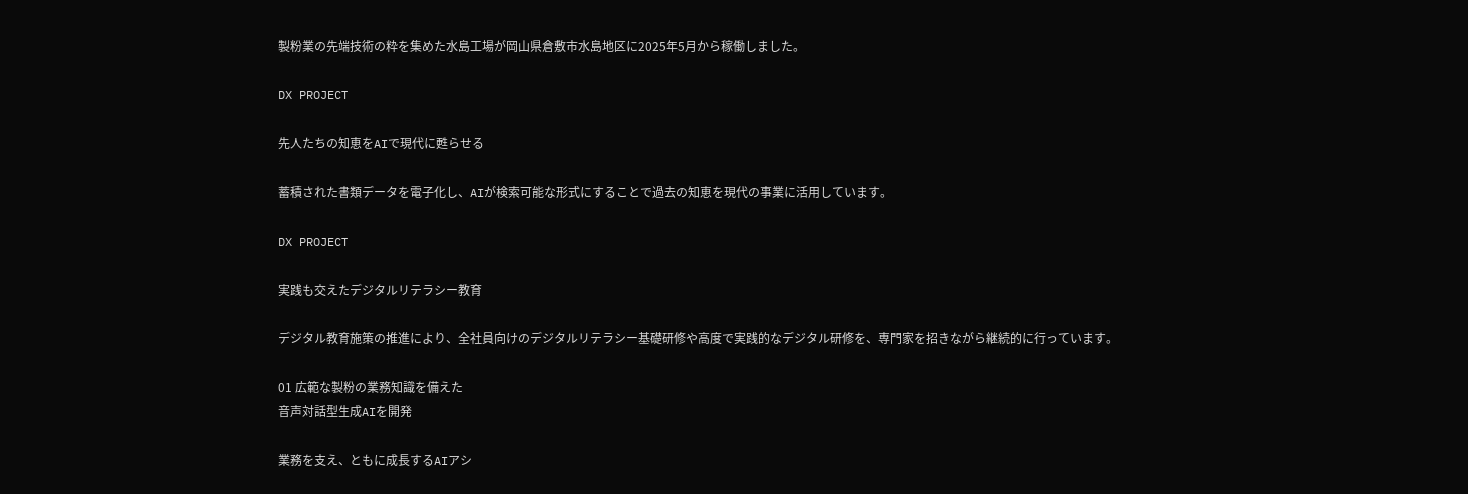製粉業の先端技術の粋を集めた水島工場が岡山県倉敷市水島地区に2025年5月から稼働しました。

DX PROJECT

先人たちの知恵をAIで現代に甦らせる

蓄積された書類データを電子化し、AIが検索可能な形式にすることで過去の知恵を現代の事業に活用しています。

DX PROJECT

実践も交えたデジタルリテラシー教育

デジタル教育施策の推進により、全社員向けのデジタルリテラシー基礎研修や高度で実践的なデジタル研修を、専門家を招きながら継続的に行っています。

01 広範な製粉の業務知識を備えた
音声対話型生成AIを開発

業務を支え、ともに成長するAIアシ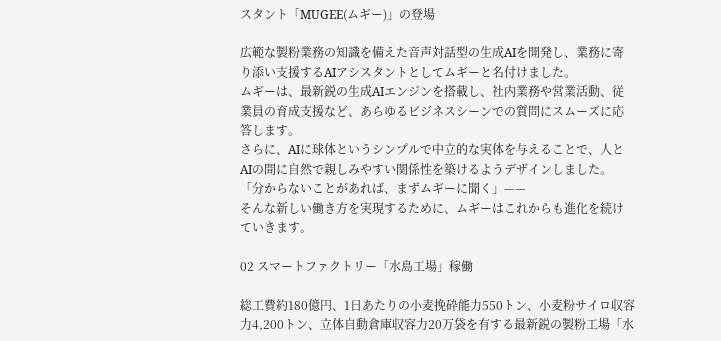スタント「MUGEE(ムギー)」の登場

広範な製粉業務の知識を備えた音声対話型の生成AIを開発し、業務に寄り添い支援するAIアシスタントとしてムギーと名付けました。
ムギーは、最新鋭の生成AIエンジンを搭載し、社内業務や営業活動、従業員の育成支援など、あらゆるビジネスシーンでの質問にスムーズに応答します。
さらに、AIに球体というシンプルで中立的な実体を与えることで、人とAIの間に自然で親しみやすい関係性を築けるようデザインしました。
「分からないことがあれば、まずムギーに聞く」——
そんな新しい働き方を実現するために、ムギーはこれからも進化を続けていきます。

02 スマートファクトリー「水島工場」稼働

総工費約180億円、1日あたりの小麦挽砕能力550トン、小麦粉サイロ収容力4,200トン、立体自動倉庫収容力20万袋を有する最新鋭の製粉工場「水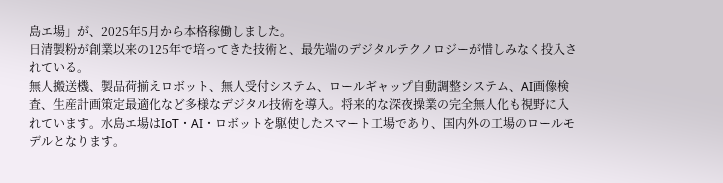島エ場」が、2025年5月から本格稼働しました。
日清製粉が創業以来の125年で培ってきた技術と、最先端のデジタルテクノロジーが惜しみなく投入されている。
無人搬送機、製品荷揃えロボット、無人受付システム、ロールギャップ自動調整システム、AI画像検査、生産計画策定最適化など多様なデジタル技術を導入。将来的な深夜操業の完全無人化も視野に入れています。水島エ場はIoT・AI・ロボットを駆使したスマート工場であり、国内外の工場のロールモデルとなります。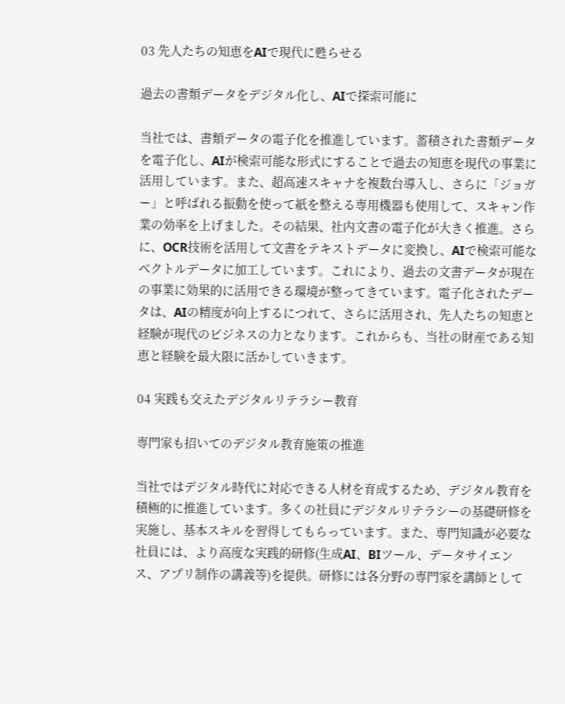03 先人たちの知恵をAIで現代に甦らせる

過去の書類データをデジタル化し、AIで探索可能に

当社では、書類データの電子化を推進しています。蓄積された書類データを電子化し、AIが検索可能な形式にすることで過去の知恵を現代の事業に活用しています。また、超高速スキャナを複数台導入し、さらに「ジョガー」と呼ばれる振動を使って紙を整える専用機器も使用して、スキャン作業の効率を上げました。その結果、社内文書の電子化が大きく推進。さらに、OCR技術を活用して文書をテキストデータに変換し、AIで検索可能なベクトルデータに加工しています。これにより、過去の文書データが現在の事業に効果的に活用できる環境が整ってきています。電子化されたデータは、AIの精度が向上するにつれて、さらに活用され、先人たちの知恵と経験が現代のビジネスの力となります。これからも、当社の財産である知恵と経験を最大限に活かしていきます。

04 実践も交えたデジタルリテラシー教育

専門家も招いてのデジタル教育施策の推進

当社ではデジタル時代に対応できる人材を育成するため、デジタル教育を積極的に推進しています。多くの社員にデジタルリテラシーの基礎研修を実施し、基本スキルを習得してもらっています。また、専門知識が必要な社員には、より高度な実践的研修(生成AI、BIツール、データサイエンス、アプリ制作の講義等)を提供。研修には各分野の専門家を講師として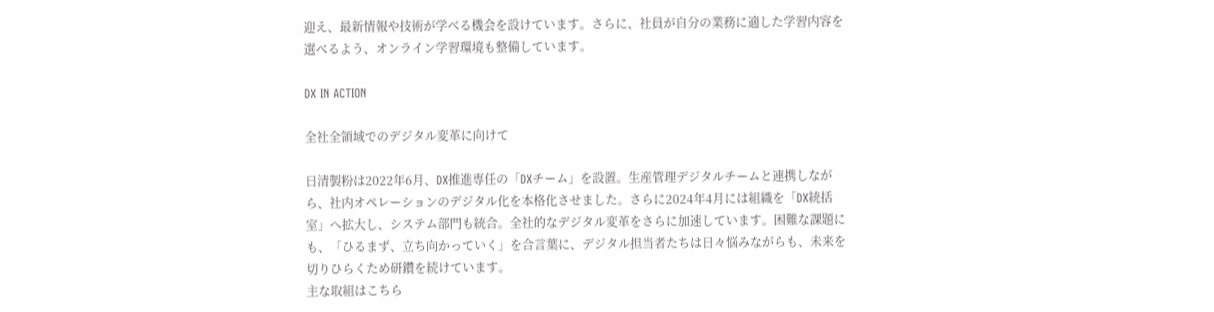迎え、最新情報や技術が学べる機会を設けています。さらに、社員が自分の業務に適した学習内容を選べるよう、オンライン学習環境も整備しています。

DX IN ACTION

全社全領域でのデジタル変革に向けて

日清製粉は2022年6月、DX推進専任の「DXチーム」を設置。生産管理デジタルチームと連携しながら、社内オペレーションのデジタル化を本格化させました。さらに2024年4月には組織を「DX統括室」へ拡大し、システム部門も統合。全社的なデジタル変革をさらに加速しています。困難な課題にも、「ひるまず、立ち向かっていく」を合言葉に、デジタル担当者たちは日々悩みながらも、未来を切りひらくため研鑽を続けています。
主な取組はこちら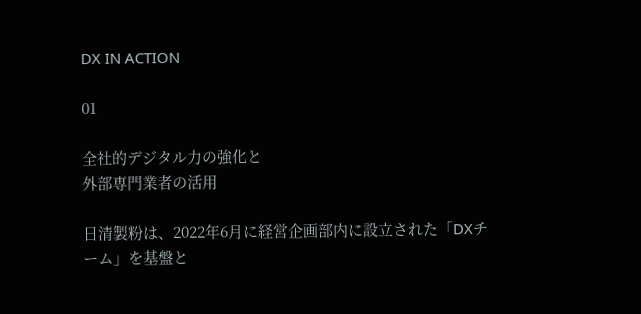DX IN ACTION

01

全社的デジタル力の強化と
外部専門業者の活用

日清製粉は、2022年6月に経営企画部内に設立された「DXチーム」を基盤と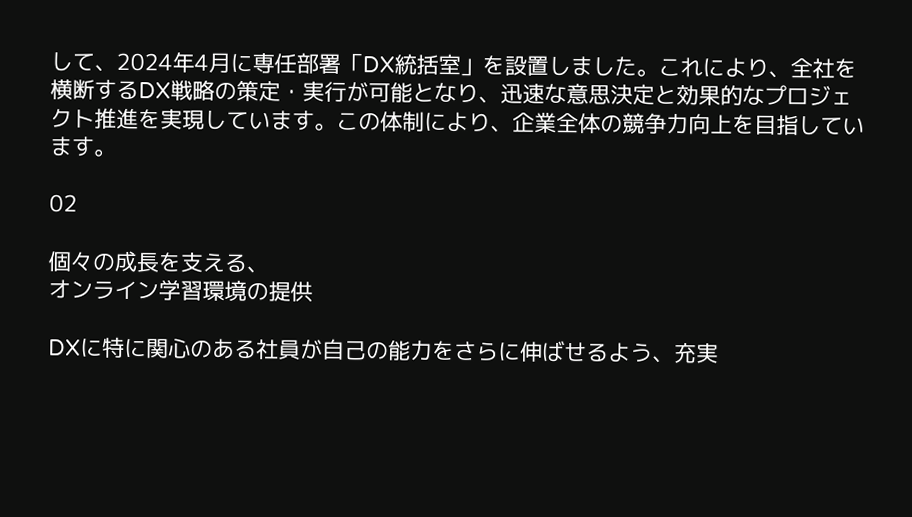して、2024年4月に専任部署「DX統括室」を設置しました。これにより、全社を横断するDX戦略の策定・実行が可能となり、迅速な意思決定と効果的なプロジェクト推進を実現しています。この体制により、企業全体の競争力向上を目指しています。

02

個々の成長を支える、
オンライン学習環境の提供

DXに特に関心のある社員が自己の能力をさらに伸ばせるよう、充実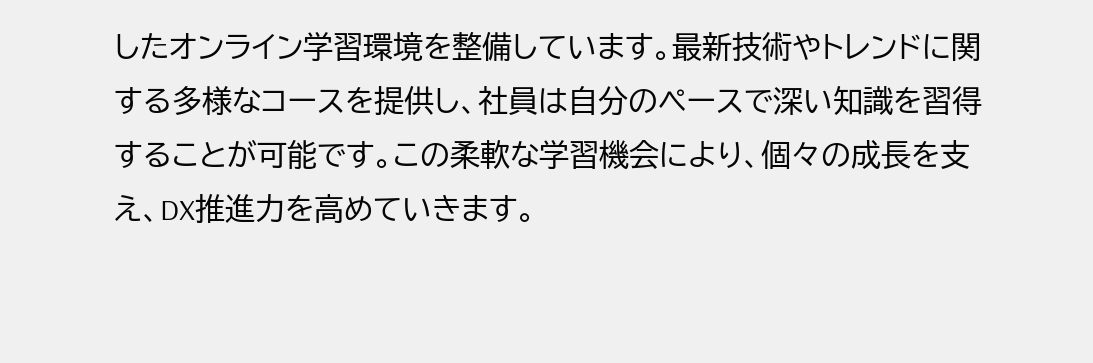したオンライン学習環境を整備しています。最新技術やトレンドに関する多様なコースを提供し、社員は自分のペースで深い知識を習得することが可能です。この柔軟な学習機会により、個々の成長を支え、DX推進力を高めていきます。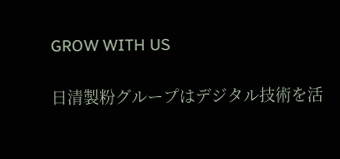GROW WITH US

日清製粉グループはデジタル技術を活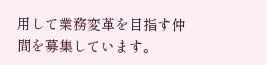用して業務変革を目指す仲間を募集しています。